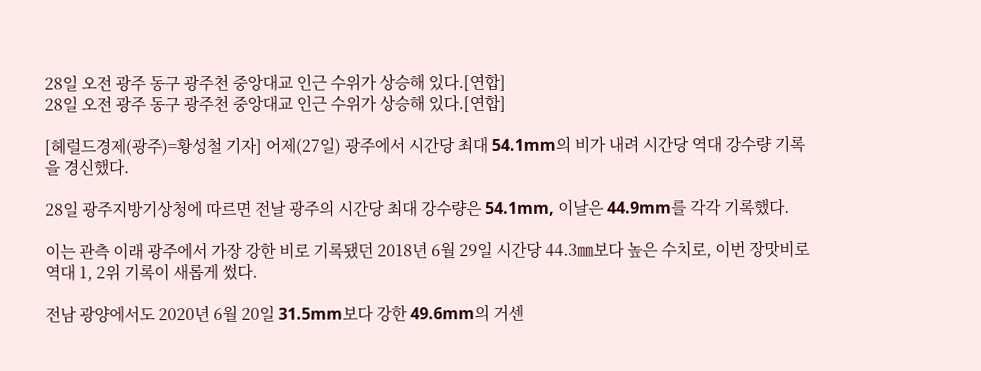28일 오전 광주 동구 광주천 중앙대교 인근 수위가 상승해 있다.[연합]
28일 오전 광주 동구 광주천 중앙대교 인근 수위가 상승해 있다.[연합]

[헤럴드경제(광주)=황성철 기자] 어제(27일) 광주에서 시간당 최대 54.1mm의 비가 내려 시간당 역대 강수량 기록을 경신했다.

28일 광주지방기상청에 따르면 전날 광주의 시간당 최대 강수량은 54.1mm, 이날은 44.9mm를 각각 기록했다.

이는 관측 이래 광주에서 가장 강한 비로 기록됐던 2018년 6월 29일 시간당 44.3㎜보다 높은 수치로, 이번 장맛비로 역대 1, 2위 기록이 새롭게 썼다.

전남 광양에서도 2020년 6월 20일 31.5mm보다 강한 49.6mm의 거센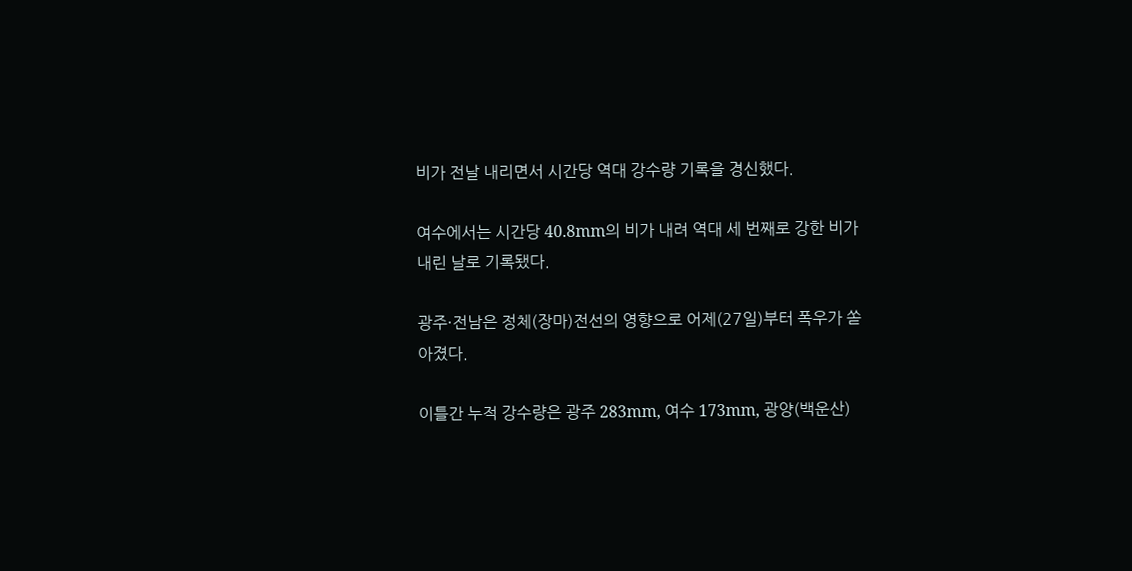비가 전날 내리면서 시간당 역대 강수량 기록을 경신했다.

여수에서는 시간당 40.8mm의 비가 내려 역대 세 번째로 강한 비가 내린 날로 기록됐다.

광주·전남은 정체(장마)전선의 영향으로 어제(27일)부터 폭우가 쏟아졌다.

이틀간 누적 강수량은 광주 283mm, 여수 173mm, 광양(백운산)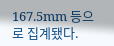167.5mm 등으로 집계됐다.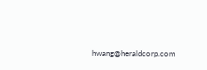hwang@heraldcorp.com